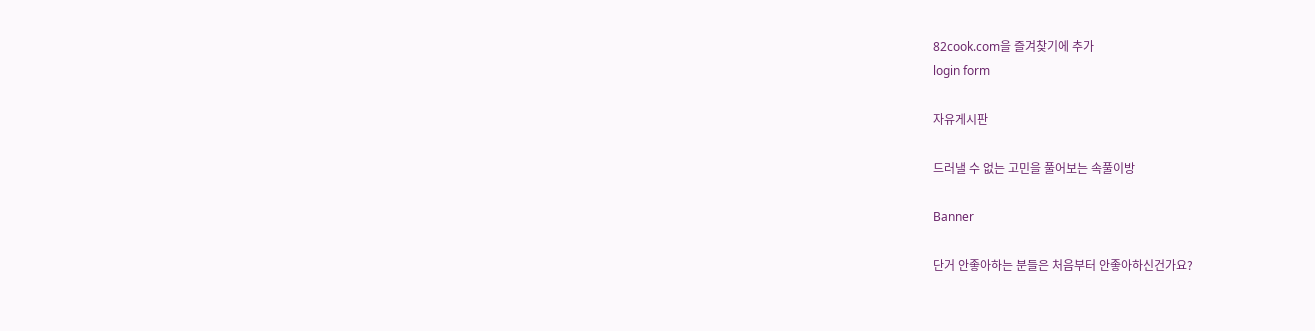82cook.com을 즐겨찾기에 추가
login form

자유게시판

드러낼 수 없는 고민을 풀어보는 속풀이방

Banner

단거 안좋아하는 분들은 처음부터 안좋아하신건가요?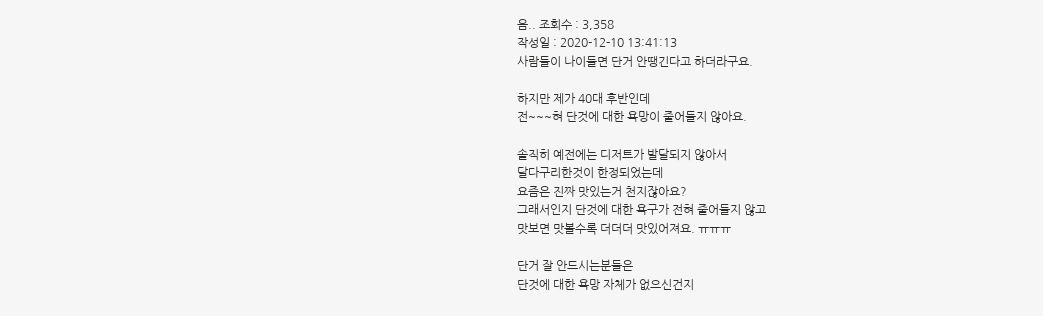음.. 조회수 : 3,358
작성일 : 2020-12-10 13:41:13
사람들이 나이들면 단거 안땡긴다고 하더라구요.

하지만 제가 40대 후반인데
전~~~혀 단것에 대한 욕망이 줄어들지 않아요.

솔직히 예전에는 디저트가 발달되지 않아서
달다구리한것이 한정되었는데
요즘은 진짜 맛있는거 천지잖아요?
그래서인지 단것에 대한 욕구가 전혀 줄어들지 않고
맛보면 맛볼수록 더더더 맛있어져요. ㅠㅠㅠ

단거 잘 안드시는분들은
단것에 대한 욕망 자체가 없으신건지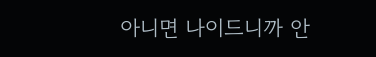아니면 나이드니까 안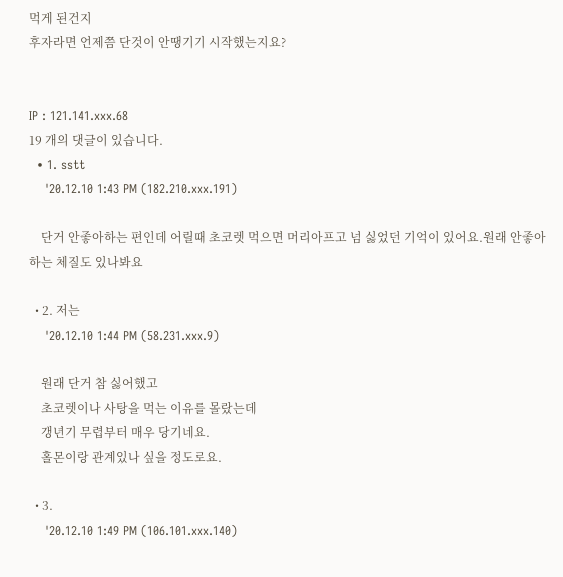먹게 된건지
후자라면 언제쯤 단것이 안땡기기 시작했는지요?


IP : 121.141.xxx.68
19 개의 댓글이 있습니다.
  • 1. sstt
    '20.12.10 1:43 PM (182.210.xxx.191)

    단거 안좋아하는 편인데 어릴때 초코렛 먹으면 머리아프고 넘 싫었던 기억이 있어요.원래 안좋아하는 체질도 있나봐요

  • 2. 저는
    '20.12.10 1:44 PM (58.231.xxx.9)

    원래 단거 참 싫어했고
    초코렛이나 사탕을 먹는 이유를 몰랐는데
    갱년기 무렵부터 매우 당기네요.
    홀몬이랑 관계있나 싶을 정도로요.

  • 3.
    '20.12.10 1:49 PM (106.101.xxx.140)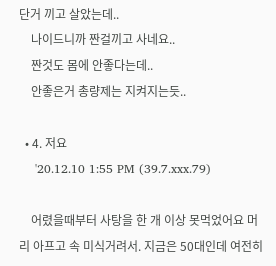단거 끼고 살았는데..
    나이드니까 짠걸끼고 사네요..
    짠것도 몸에 안좋다는데..
    안좋은거 총량제는 지켜지는듯..

  • 4. 저요
    '20.12.10 1:55 PM (39.7.xxx.79)

    어렸을때부터 사탕을 한 개 이상 못먹었어요 머리 아프고 속 미식거려서. 지금은 50대인데 여전히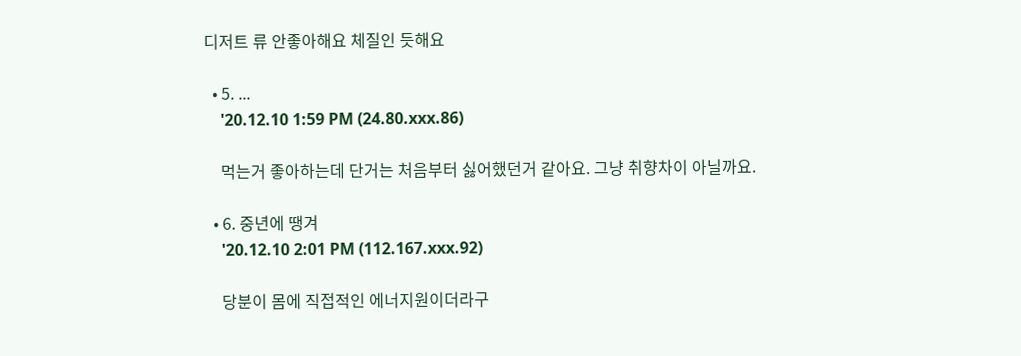디저트 류 안좋아해요 체질인 듯해요

  • 5. ...
    '20.12.10 1:59 PM (24.80.xxx.86)

    먹는거 좋아하는데 단거는 처음부터 싫어했던거 같아요. 그냥 취향차이 아닐까요.

  • 6. 중년에 땡겨
    '20.12.10 2:01 PM (112.167.xxx.92)

    당분이 몸에 직접적인 에너지원이더라구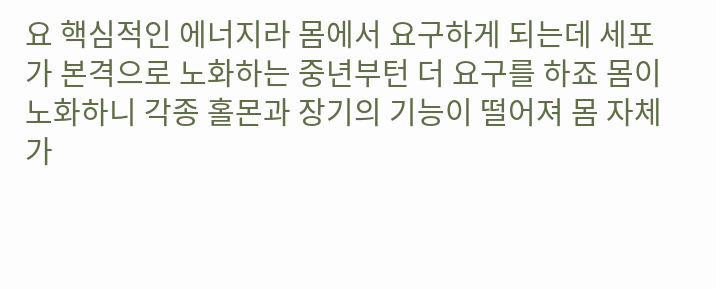요 핵심적인 에너지라 몸에서 요구하게 되는데 세포가 본격으로 노화하는 중년부턴 더 요구를 하죠 몸이 노화하니 각종 홀몬과 장기의 기능이 떨어져 몸 자체가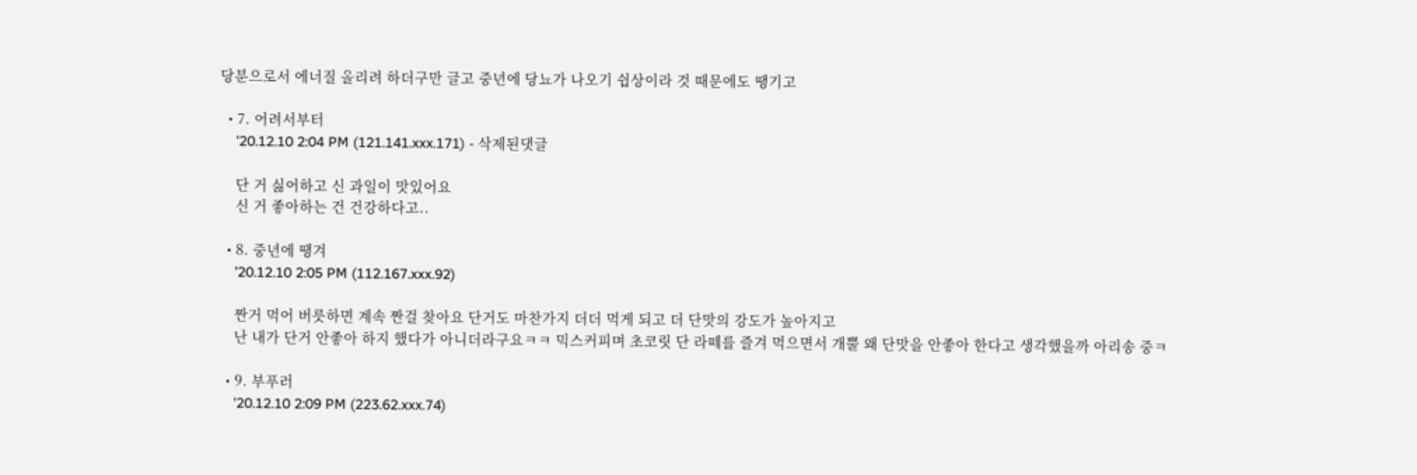당분으로서 에너질 올리려 하더구만 글고 중년에 당뇨가 나오기 쉽상이라 것 때문에도 땡기고

  • 7. 어려서부터
    '20.12.10 2:04 PM (121.141.xxx.171) - 삭제된댓글

    단 거 싫어하고 신 과일이 맛있어요
    신 거 좋아하는 건 건강하다고..

  • 8. 중년에 땡겨
    '20.12.10 2:05 PM (112.167.xxx.92)

    짠거 먹어 버릇하면 계속 짠걸 찾아요 단거도 마찬가지 더더 먹게 되고 더 단맛의 강도가 높아지고
    난 내가 단거 안좋아 하지 했다가 아니더라구요ㅋㅋ 믹스커피며 초코릿 단 라떼를 즐겨 먹으면서 개뿔 왜 단맛을 안좋아 한다고 생각했을까 아리송 중ㅋ

  • 9. 부푸러
    '20.12.10 2:09 PM (223.62.xxx.74)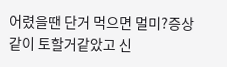어렸을땐 단거 먹으면 멀미?증상 같이 토할거같았고 신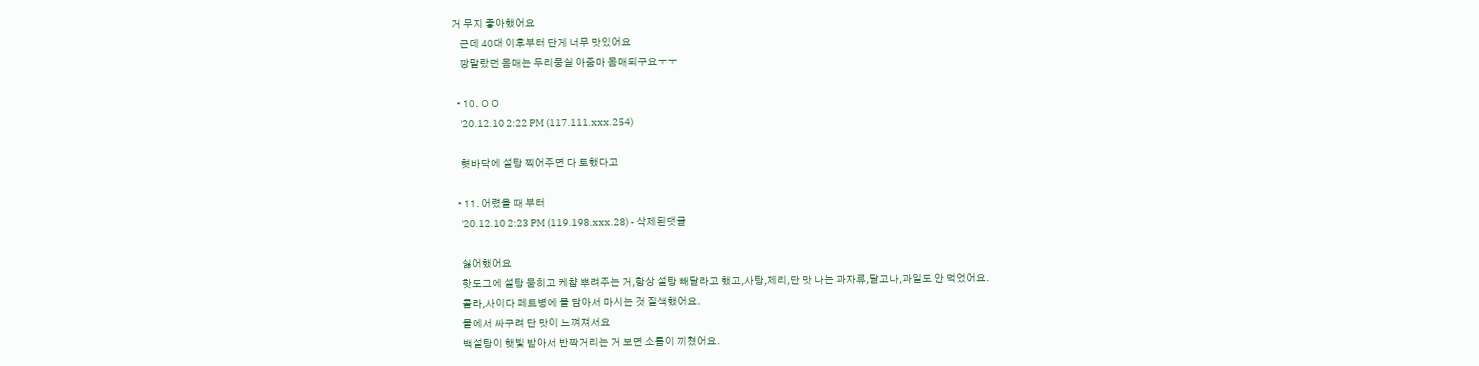거 무지 좋아했어요
    근데 40대 이후부터 단게 너무 맛있어요
    깡말랐던 몸매는 두리뭉실 아줌마 몸매되구요ㅜㅜ

  • 10. ㅇㅇ
    '20.12.10 2:22 PM (117.111.xxx.254)

    혓바닥에 설탕 찍어주면 다 토했다고

  • 11. 어렸을 때 부터
    '20.12.10 2:23 PM (119.198.xxx.28) - 삭제된댓글

    싫어했어요
    핫도그에 설탕 묻히고 케챱 뿌려주는 거,항상 설탕 빼달라고 했고,사탕,제리,단 맛 나는 과자류,달고나,과일도 안 먹었어요.
    콜라,사이다 페트병에 믈 담아서 마시는 것 질색했어요.
    믈에서 싸구려 단 맛이 느껴져서요
    백설탕이 햇빛 받아서 반짝거리는 거 보면 소름이 끼쳤어요.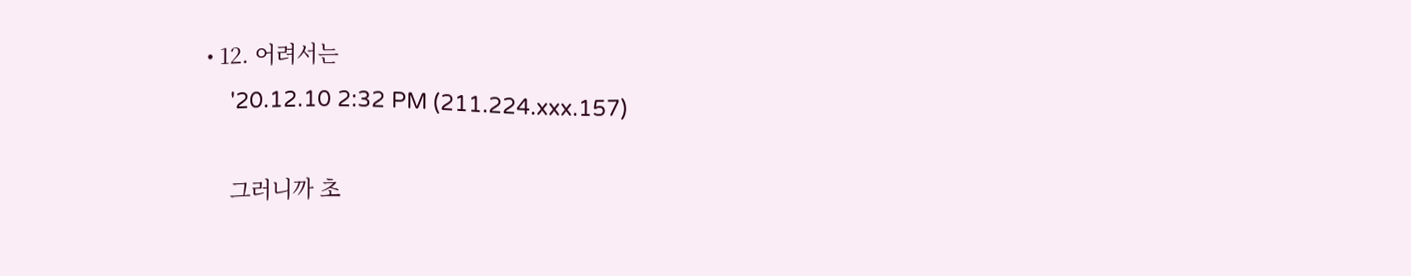• 12. 어려서는
    '20.12.10 2:32 PM (211.224.xxx.157)

    그러니까 초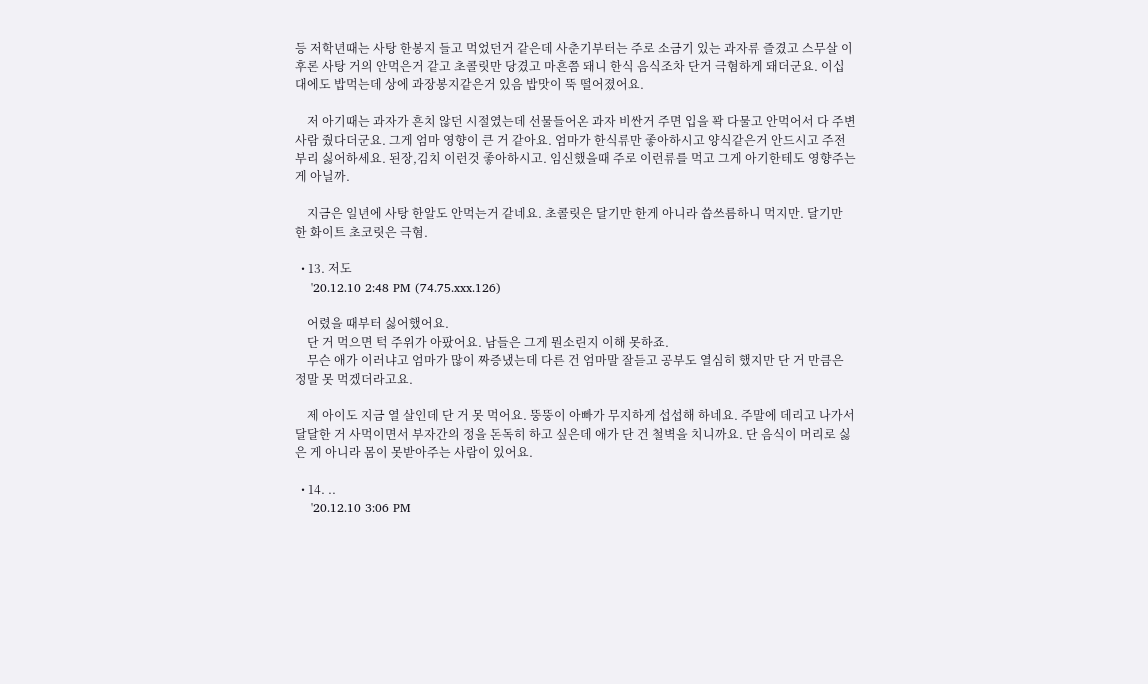등 저학년때는 사탕 한봉지 들고 먹었던거 같은데 사춘기부터는 주로 소금기 있는 과자류 즐겼고 스무살 이후론 사탕 거의 안먹은거 같고 초콜릿만 당겼고 마흔쯤 돼니 한식 음식조차 단거 극혐하게 돼더군요. 이십대에도 밥먹는데 상에 과장봉지같은거 있음 밥맛이 뚝 떨어졌어요.

    저 아기때는 과자가 흔치 않던 시절였는데 선물들어온 과자 비싼거 주면 입을 꽉 다물고 안먹어서 다 주변 사람 줬다더군요. 그게 엄마 영향이 큰 거 같아요. 엄마가 한식류만 좋아하시고 양식같은거 안드시고 주전부리 싫어하세요. 된장,김치 이런것 좋아하시고. 임신했을때 주로 이런류를 먹고 그게 아기한테도 영향주는게 아닐까.

    지금은 일년에 사탕 한알도 안먹는거 같네요. 초콜릿은 달기만 한게 아니라 씁쓰름하니 먹지만. 달기만 한 화이트 초코릿은 극혐.

  • 13. 저도
    '20.12.10 2:48 PM (74.75.xxx.126)

    어렸을 때부터 싫어했어요.
    단 거 먹으면 턱 주위가 아팠어요. 남들은 그게 뭔소린지 이해 못하죠.
    무슨 애가 이러냐고 엄마가 많이 짜증냈는데 다른 건 엄마말 잘듣고 공부도 열심히 했지만 단 거 만큼은 정말 못 먹겠더라고요.

    제 아이도 지금 열 살인데 단 거 못 먹어요. 뚱뚱이 아빠가 무지하게 섭섭해 하네요. 주말에 데리고 나가서 달달한 거 사먹이면서 부자간의 정을 돈독히 하고 싶은데 애가 단 건 철벽을 치니까요. 단 음식이 머리로 싫은 게 아니라 몸이 못받아주는 사람이 있어요.

  • 14. ..
    '20.12.10 3:06 PM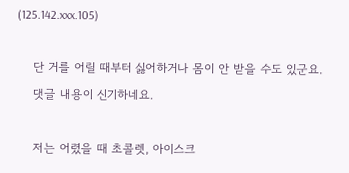(125.142.xxx.105)

    단 거를 어릴 때부터 싫어하거나 몸이 안 받을 수도 있군요.
    댓글 내용이 신기하네요.

    저는 어렸을 때 초콜렛, 아이스크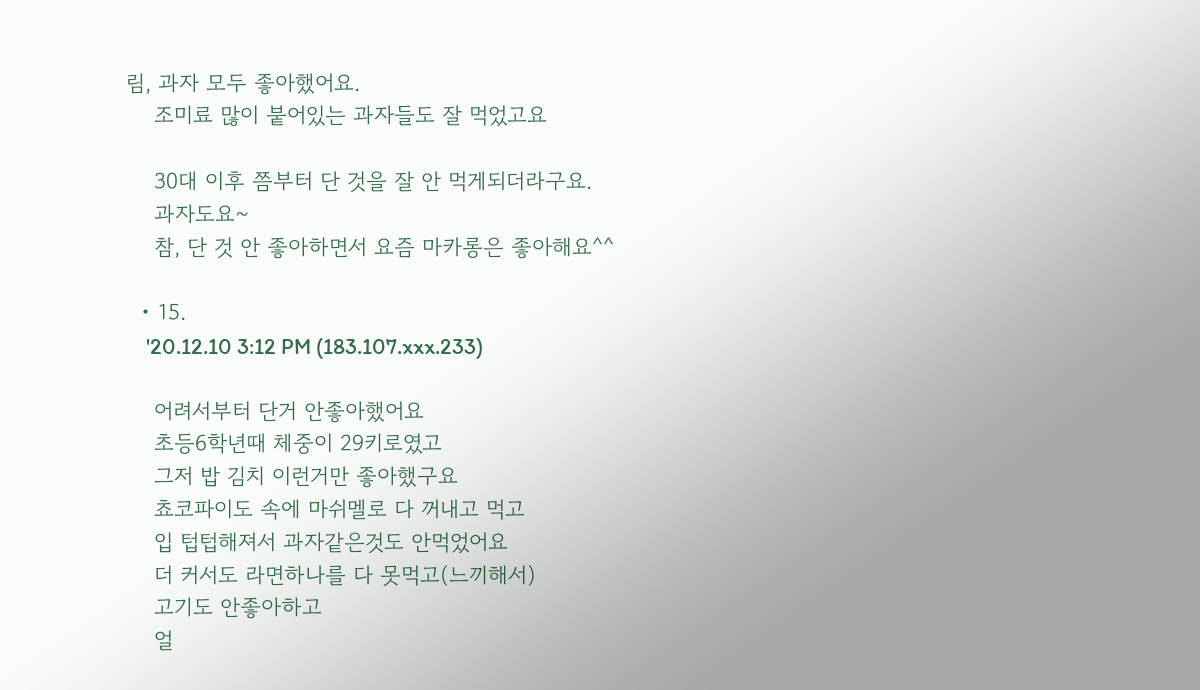림, 과자 모두 좋아했어요.
    조미료 많이 붙어있는 과자들도 잘 먹었고요

    30대 이후 쯤부터 단 것을 잘 안 먹게되더라구요.
    과자도요~
    참, 단 것 안 좋아하면서 요즘 마카롱은 좋아해요^^

  • 15.
    '20.12.10 3:12 PM (183.107.xxx.233)

    어려서부터 단거 안좋아했어요
    초등6학년때 체중이 29키로였고
    그저 밥 김치 이런거만 좋아했구요
    쵸코파이도 속에 마쉬멜로 다 꺼내고 먹고
    입 텁텁해져서 과자같은것도 안먹었어요
    더 커서도 라면하나를 다 못먹고(느끼해서)
    고기도 안좋아하고
    얼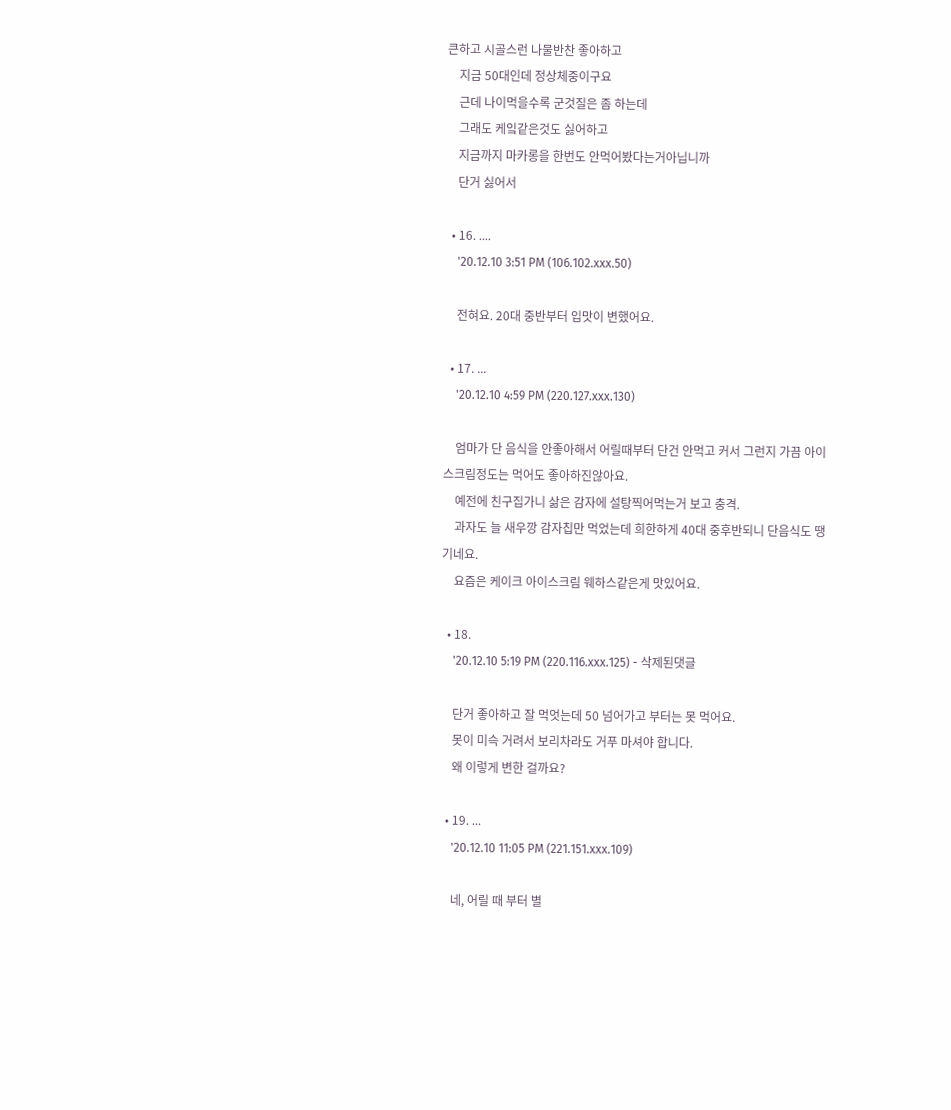큰하고 시골스런 나물반찬 좋아하고
    지금 50대인데 정상체중이구요
    근데 나이먹을수록 군것질은 좀 하는데
    그래도 케잌같은것도 싫어하고
    지금까지 마카롱을 한번도 안먹어봤다는거아닙니까
    단거 싫어서

  • 16. ....
    '20.12.10 3:51 PM (106.102.xxx.50)

    전혀요. 20대 중반부터 입맛이 변했어요.

  • 17. ...
    '20.12.10 4:59 PM (220.127.xxx.130)

    엄마가 단 음식을 안좋아해서 어릴때부터 단건 안먹고 커서 그런지 가끔 아이스크림정도는 먹어도 좋아하진않아요.
    예전에 친구집가니 삶은 감자에 설탕찍어먹는거 보고 충격.
    과자도 늘 새우깡 감자칩만 먹었는데 희한하게 40대 중후반되니 단음식도 땡기네요.
    요즘은 케이크 아이스크림 웨하스같은게 맛있어요.

  • 18.
    '20.12.10 5:19 PM (220.116.xxx.125) - 삭제된댓글

    단거 좋아하고 잘 먹엇는데 50 넘어가고 부터는 못 먹어요.
    못이 미슥 거려서 보리차라도 거푸 마셔야 합니다.
    왜 이렇게 변한 걸까요?

  • 19. ...
    '20.12.10 11:05 PM (221.151.xxx.109)

    네, 어릴 때 부터 별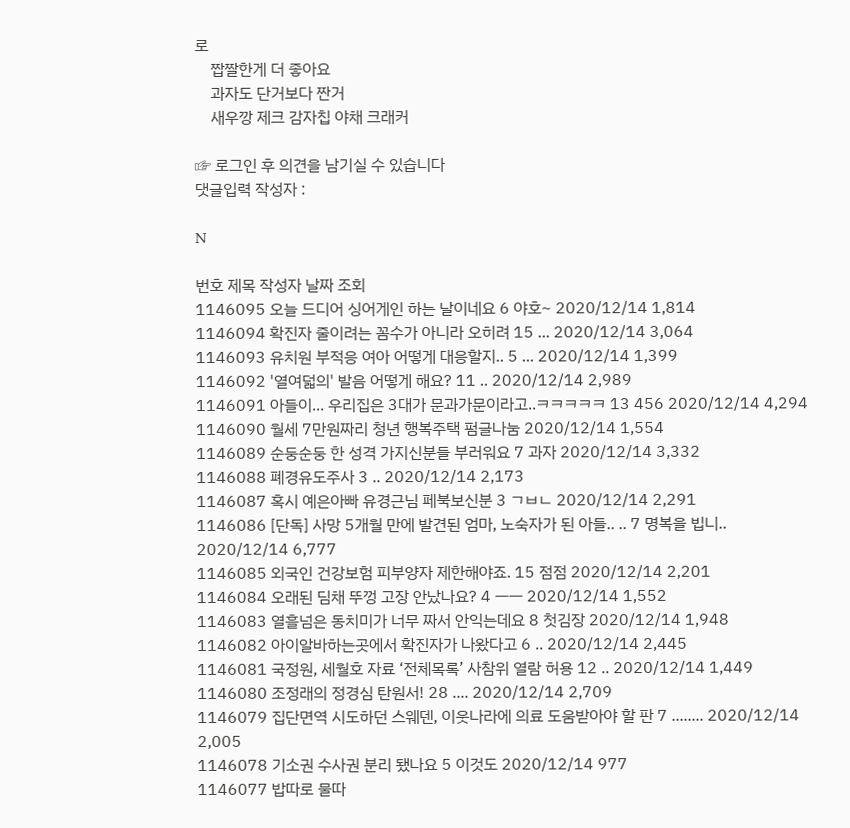로
    짭짤한게 더 좋아요
    과자도 단거보다 짠거
    새우깡 제크 감자칩 야채 크래커

☞ 로그인 후 의견을 남기실 수 있습니다
댓글입력 작성자 :

N

번호 제목 작성자 날짜 조회
1146095 오늘 드디어 싱어게인 하는 날이네요 6 야호~ 2020/12/14 1,814
1146094 확진자 줄이려는 꼼수가 아니라 오히려 15 ... 2020/12/14 3,064
1146093 유치원 부적응 여아 어떻게 대응할지.. 5 ... 2020/12/14 1,399
1146092 '열여덟의' 발음 어떻게 해요? 11 .. 2020/12/14 2,989
1146091 아들이... 우리집은 3대가 문과가문이라고..ㅋㅋㅋㅋㅋ 13 456 2020/12/14 4,294
1146090 월세 7만원짜리 청년 행복주택 펌글나눔 2020/12/14 1,554
1146089 순둥순둥 한 성격 가지신분들 부러워요 7 과자 2020/12/14 3,332
1146088 폐경유도주사 3 .. 2020/12/14 2,173
1146087 혹시 예은아빠 유경근님 페북보신분 3 ㄱㅂㄴ 2020/12/14 2,291
1146086 [단독] 사망 5개월 만에 발견된 엄마, 노숙자가 된 아들.. .. 7 명복을 빕니.. 2020/12/14 6,777
1146085 외국인 건강보험 피부양자 제한해야죠. 15 점점 2020/12/14 2,201
1146084 오래된 딤채 뚜껑 고장 안났나요? 4 ㅡㅡ 2020/12/14 1,552
1146083 열흘넘은 동치미가 너무 짜서 안익는데요 8 첫김장 2020/12/14 1,948
1146082 아이알바하는곳에서 확진자가 나왔다고 6 .. 2020/12/14 2,445
1146081 국정원, 세월호 자료 ‘전체목록’ 사참위 열람 허용 12 .. 2020/12/14 1,449
1146080 조정래의 정경심 탄원서! 28 .... 2020/12/14 2,709
1146079 집단면역 시도하던 스웨덴, 이웃나라에 의료 도움받아야 할 판 7 ........ 2020/12/14 2,005
1146078 기소권 수사권 분리 됐나요 5 이것도 2020/12/14 977
1146077 밥따로 물따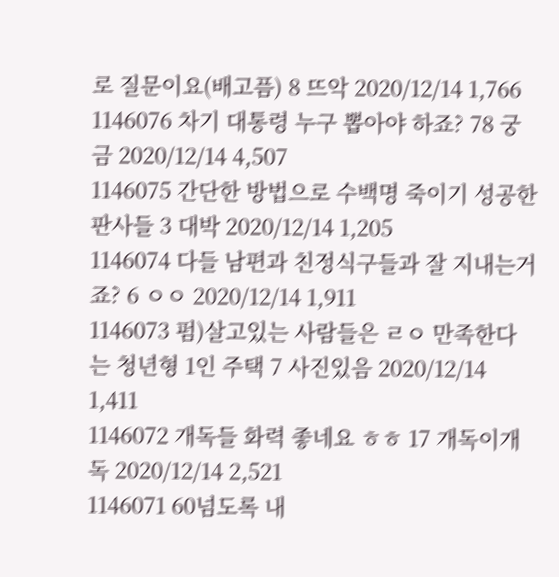로 질문이요(배고픔) 8 뜨악 2020/12/14 1,766
1146076 차기 대통령 누구 뽑아야 하죠? 78 궁금 2020/12/14 4,507
1146075 간단한 방법으로 수백명 죽이기 성공한 판사들 3 대박 2020/12/14 1,205
1146074 다들 남편과 친정식구들과 잘 지내는거죠? 6 ㅇㅇ 2020/12/14 1,911
1146073 펌)살고있는 사람들은 ㄹㅇ 만족한다는 청년형 1인 주택 7 사진있음 2020/12/14 1,411
1146072 개독들 화력 좋네요 ㅎㅎ 17 개독이개독 2020/12/14 2,521
1146071 60넘도록 내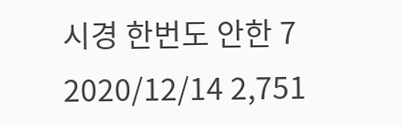시경 한번도 안한 7 2020/12/14 2,751